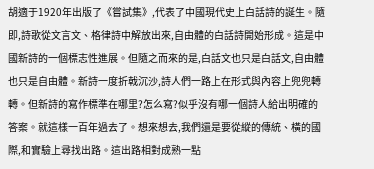胡適于1920年出版了《嘗試集》,代表了中國現代史上白話詩的誕生。隨即,詩歌從文言文、格律詩中解放出來,自由體的白話詩開始形成。這是中國新詩的一個標志性進展。但隨之而來的是,白話文也只是白話文,自由體也只是自由體。新詩一度折戟沉沙,詩人們一路上在形式與內容上兜兜轉轉。但新詩的寫作標準在哪里?怎么寫?似乎沒有哪一個詩人給出明確的答案。就這樣一百年過去了。想來想去,我們還是要從縱的傳統、橫的國際,和實驗上尋找出路。這出路相對成熟一點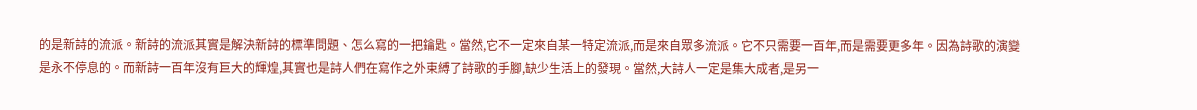的是新詩的流派。新詩的流派其實是解決新詩的標準問題、怎么寫的一把鑰匙。當然,它不一定來自某一特定流派,而是來自眾多流派。它不只需要一百年,而是需要更多年。因為詩歌的演變是永不停息的。而新詩一百年沒有巨大的輝煌,其實也是詩人們在寫作之外束縛了詩歌的手腳,缺少生活上的發現。當然,大詩人一定是集大成者,是另一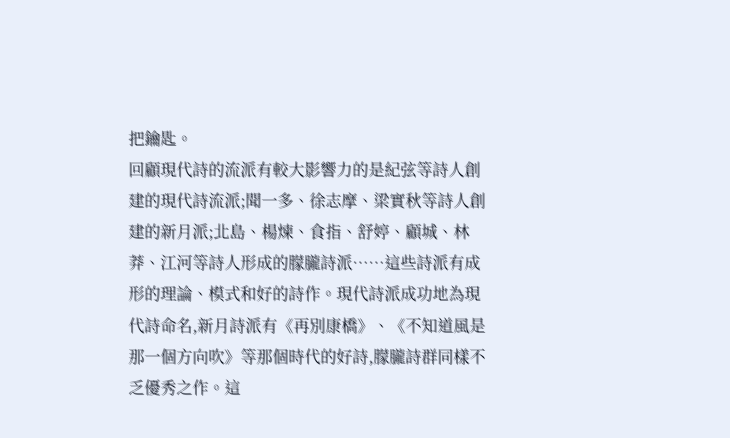把鑰匙。
回顧現代詩的流派有較大影響力的是紀弦等詩人創建的現代詩流派;聞一多、徐志摩、梁實秋等詩人創建的新月派;北島、楊煉、食指、舒婷、顧城、林莽、江河等詩人形成的朦朧詩派……這些詩派有成形的理論、模式和好的詩作。現代詩派成功地為現代詩命名,新月詩派有《再別康橋》、《不知道風是那一個方向吹》等那個時代的好詩,朦朧詩群同樣不乏優秀之作。這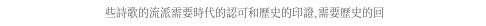些詩歌的流派需要時代的認可和歷史的印證,需要歷史的回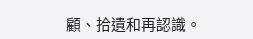顧、拾遺和再認識。